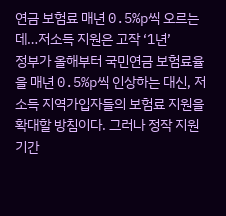연금 보험료 매년 0.5%p씩 오르는데…저소득 지원은 고작 ‘1년’
정부가 올해부터 국민연금 보험료율을 매년 0.5%p씩 인상하는 대신, 저소득 지역가입자들의 보험료 지원을 확대할 방침이다. 그러나 정작 지원 기간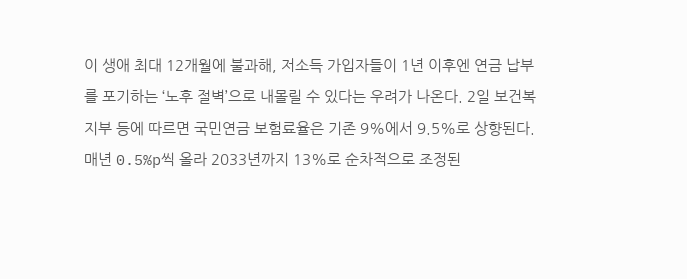이 생애 최대 12개월에 불과해, 저소득 가입자들이 1년 이후엔 연금 납부를 포기하는 ‘노후 절벽’으로 내몰릴 수 있다는 우려가 나온다. 2일 보건복지부 등에 따르면 국민연금 보험료율은 기존 9%에서 9.5%로 상향된다. 매년 0.5%p씩 올라 2033년까지 13%로 순차적으로 조정된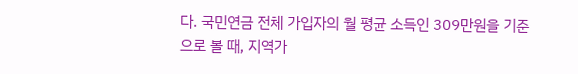다. 국민연금 전체 가입자의 월 평균 소득인 309만원을 기준으로 볼 때, 지역가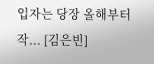입자는 당장 올해부터 작... [김은빈]